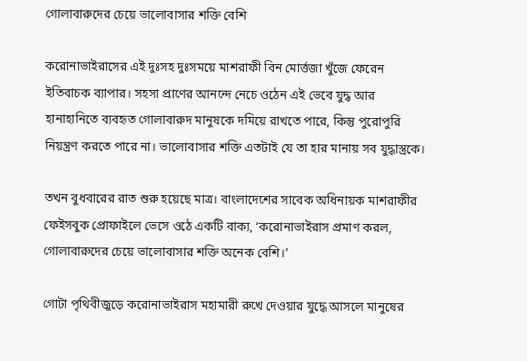গোলাবারুদের চেয়ে ভালোবাসার শক্তি বেশি

করোনাভাইরাসের এই দুঃসহ দুঃসময়ে মাশরাফী বিন মোর্ত্তজা খুঁজে ফেরেন ইতিবাচক ব্যাপার। সহসা প্রাণের আনন্দে নেচে ওঠেন এই ভেবে যুদ্ধ আর হানাহানিতে ব্যবহৃত গোলাবারুদ মানুষকে দমিয়ে রাখতে পারে, কিন্তু পুরোপুরি নিয়ন্ত্রণ করতে পারে না। ভালোবাসার শক্তি এতটাই যে তা হার মানায় সব যুদ্ধাস্ত্রকে।

তখন বুধবারের রাত শুরু হয়েছে মাত্র। বাংলাদেশের সাবেক অধিনায়ক মাশরাফীর ফেইসবুক প্রোফাইলে ভেসে ওঠে একটি বাক্য, ‘করোনাভাইরাস প্রমাণ করল, গোলাবারুদের চেয়ে ভালোবাসার শক্তি অনেক বেশি।’

গোটা পৃথিবীজুড়ে করোনাভাইরাস মহামারী রুখে দেওয়ার যুদ্ধে আসলে মানুষের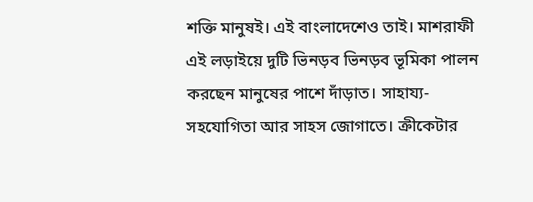শক্তি মানুষই। এই বাংলাদেশেও তাই। মাশরাফী এই লড়াইয়ে দুটি ভিনড়ব ভিনড়ব ভূমিকা পালন করছেন মানুষের পাশে দাঁড়াত। সাহায্য-সহযোগিতা আর সাহস জোগাতে। ক্রীকেটার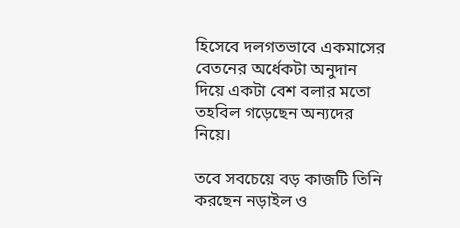হিসেবে দলগতভাবে একমাসের বেতনের অর্ধেকটা অনুদান দিয়ে একটা বেশ বলার মতো তহবিল গড়েছেন অন্যদের নিয়ে।

তবে সবচেয়ে বড় কাজটি তিনি করছেন নড়াইল ও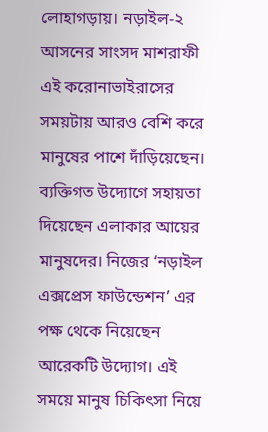লোহাগড়ায়। নড়াইল-২ আসনের সাংসদ মাশরাফী এই করোনাভাইরাসের সময়টায় আরও বেশি করে মানুষের পাশে দাঁড়িয়েছেন। ব্যক্তিগত উদ্যোগে সহায়তা দিয়েছেন এলাকার আয়ের মানুষদের। নিজের ‘নড়াইল এক্সপ্রেস ফাউন্ডেশন’ এর পক্ষ থেকে নিয়েছেন আরেকটি উদ্যোগ। এই সময়ে মানুষ চিকিৎসা নিয়ে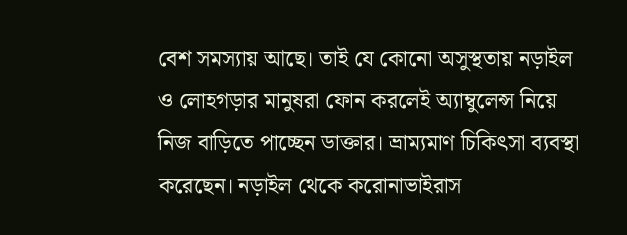বেশ সমস্যায় আছে। তাই যে কোনো অসুস্থতায় নড়াইল ও লোহগড়ার মানুষরা ফোন করলেই অ্যাম্বুলেন্স নিয়ে নিজ বাড়িতে পাচ্ছেন ডাক্তার। ভ্রাম্যমাণ চিকিৎসা ব্যবস্থা করেছেন। নড়াইল থেকে করোনাভাইরাস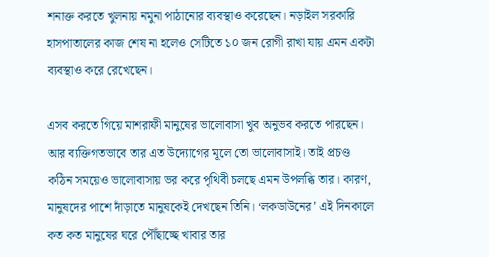শনাক্ত করতে খুলনায় নমুনা পাঠানোর ব্যবস্থাও করেছেন। নড়াইল সরকারি হাসপাতালের কাজ শেষ না হলেও সেটিতে ১০ জন রোগী রাখা যায় এমন একটা ব্যবস্থাও করে রেখেছেন।

এসব করতে গিয়ে মাশরাফী মানুষের ভালোবাসা খুব অনুভব করতে পারছেন। আর ব্যক্তিগতভাবে তার এত উদ্যোগের মূলে তো ভালোবাসাই। তাই প্রচণ্ড কঠিন সময়েও ভালোবাসায় ভর করে পৃথিবী চলছে এমন উপলব্ধি তার। কারণ, মানুষদের পাশে দাঁড়াতে মানুষকেই দেখছেন তিনি। ‘লকডাউনের’ এই দিনকালে কত কত মানুষের ঘরে পৌঁছাচ্ছে খাবার তার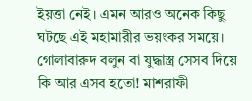ইয়ত্তা নেই। এমন আরও অনেক কিছু ঘটছে এই মহামারীর ভয়ংকর সময়ে। গোলাবারুদ বলুন বা যুদ্ধাস্ত্র সেসব দিয়ে কি আর এসব হতো! মাশরাফী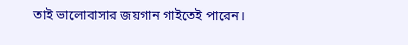তাই ভালোবাসার জয়গান গাইতেই পারেন।